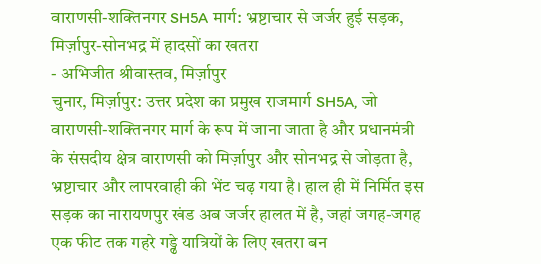वाराणसी-शक्तिनगर SH5A मार्ग: भ्रष्टाचार से जर्जर हुई सड़क, मिर्ज़ापुर-सोनभद्र में हादसों का खतरा
- अभिजीत श्रीवास्तव, मिर्ज़ापुर
चुनार, मिर्ज़ापुर: उत्तर प्रदेश का प्रमुख राजमार्ग SH5A, जो वाराणसी-शक्तिनगर मार्ग के रूप में जाना जाता है और प्रधानमंत्री के संसदीय क्षेत्र वाराणसी को मिर्ज़ापुर और सोनभद्र से जोड़ता है, भ्रष्टाचार और लापरवाही की भेंट चढ़ गया है। हाल ही में निर्मित इस सड़क का नारायणपुर खंड अब जर्जर हालत में है, जहां जगह-जगह एक फीट तक गहरे गड्ढे यात्रियों के लिए खतरा बन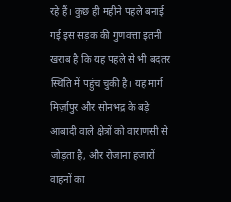रहे हैं। कुछ ही महीने पहले बनाई गई इस सड़क की गुणवत्ता इतनी खराब है कि यह पहले से भी बदतर स्थिति में पहुंच चुकी है। यह मार्ग मिर्ज़ापुर और सोनभद्र के बड़े आबादी वाले क्षेत्रों को वाराणसी से जोड़ता है, और रोजाना हजारों वाहनों का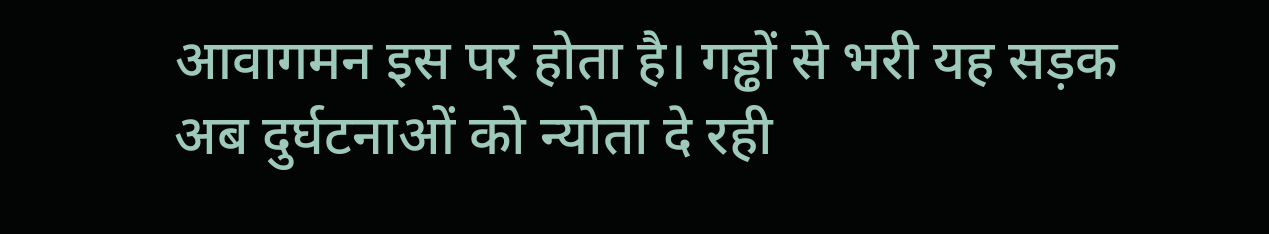आवागमन इस पर होता है। गड्ढों से भरी यह सड़क अब दुर्घटनाओं को न्योता दे रही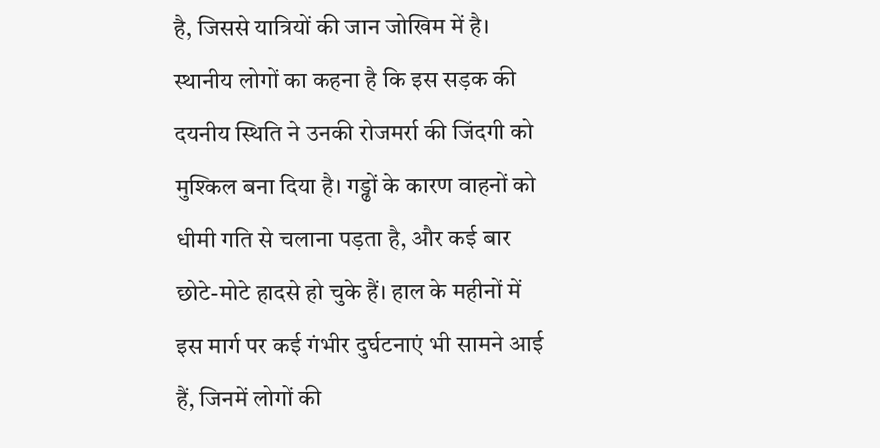है, जिससे यात्रियों की जान जोखिम में है। स्थानीय लोगों का कहना है कि इस सड़क की दयनीय स्थिति ने उनकी रोजमर्रा की जिंदगी को मुश्किल बना दिया है। गड्ढों के कारण वाहनों को धीमी गति से चलाना पड़ता है, और कई बार छोटे-मोटे हादसे हो चुके हैं। हाल के महीनों में इस मार्ग पर कई गंभीर दुर्घटनाएं भी सामने आई हैं, जिनमें लोगों की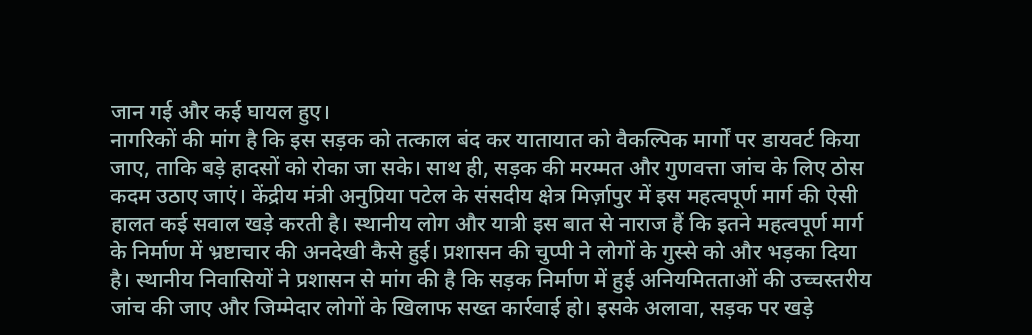जान गई और कई घायल हुए।
नागरिकों की मांग है कि इस सड़क को तत्काल बंद कर यातायात को वैकल्पिक मार्गों पर डायवर्ट किया जाए, ताकि बड़े हादसों को रोका जा सके। साथ ही, सड़क की मरम्मत और गुणवत्ता जांच के लिए ठोस कदम उठाए जाएं। केंद्रीय मंत्री अनुप्रिया पटेल के संसदीय क्षेत्र मिर्ज़ापुर में इस महत्वपूर्ण मार्ग की ऐसी हालत कई सवाल खड़े करती है। स्थानीय लोग और यात्री इस बात से नाराज हैं कि इतने महत्वपूर्ण मार्ग के निर्माण में भ्रष्टाचार की अनदेखी कैसे हुई। प्रशासन की चुप्पी ने लोगों के गुस्से को और भड़का दिया है। स्थानीय निवासियों ने प्रशासन से मांग की है कि सड़क निर्माण में हुई अनियमितताओं की उच्चस्तरीय जांच की जाए और जिम्मेदार लोगों के खिलाफ सख्त कार्रवाई हो। इसके अलावा, सड़क पर खड़े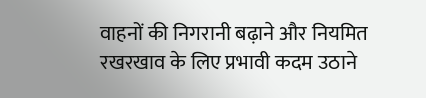वाहनों की निगरानी बढ़ाने और नियमित रखरखाव के लिए प्रभावी कदम उठाने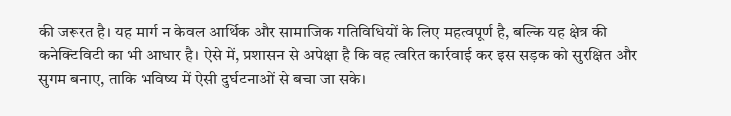की जरूरत है। यह मार्ग न केवल आर्थिक और सामाजिक गतिविधियों के लिए महत्वपूर्ण है, बल्कि यह क्षेत्र की कनेक्टिविटी का भी आधार है। ऐसे में, प्रशासन से अपेक्षा है कि वह त्वरित कार्रवाई कर इस सड़क को सुरक्षित और सुगम बनाए, ताकि भविष्य में ऐसी दुर्घटनाओं से बचा जा सके।